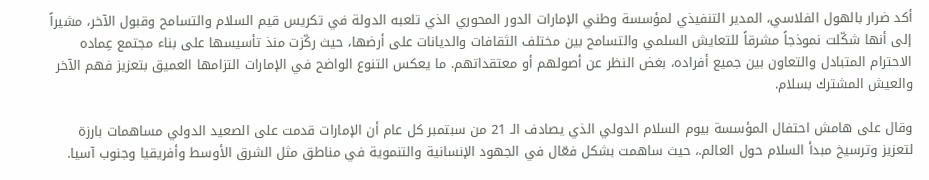أكد ضرار بالهول الفلاسي، المدير التنفيذي لمؤسسة وطني الإمارات الدور المحوري الذي تلعبه الدولة في تكريس قيم السلام والتسامح وقبول الآخر، مشيراً إلى أنها شكّلت نموذجاً مشرقاً للتعايش السلمي والتسامح بين مختلف الثقافات والديانات على أرضها، حيث ركّزت منذ تأسيسها على بناء مجتمع عِماده الاحترام المتبادل والتعاون بين جميع أفراده، بغض النظر عن أصولهم أو معتقداتهم. ما يعكس التنوع الواضح في الإمارات التزامها العميق بتعزيز فهم الآخر والعيش المشترك بسلام.

وقال على هامش احتفال المؤسسة بيوم السلام الدولي الذي يصادف الـ 21 من سبتمبر كل عام أن الإمارات قدمت على الصعيد الدولي مساهمات بارزة لتعزيز وترسيخ مبدأ السلام حول العالم.، حيث ساهمت بشكل فعّال في الجهود الإنسانية والتنموية في مناطق مثل الشرق الأوسط وأفريقيا وجنوب آسيا.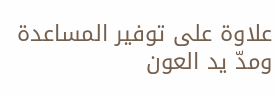علاوة على توفير المساعدة ومدّ يد العون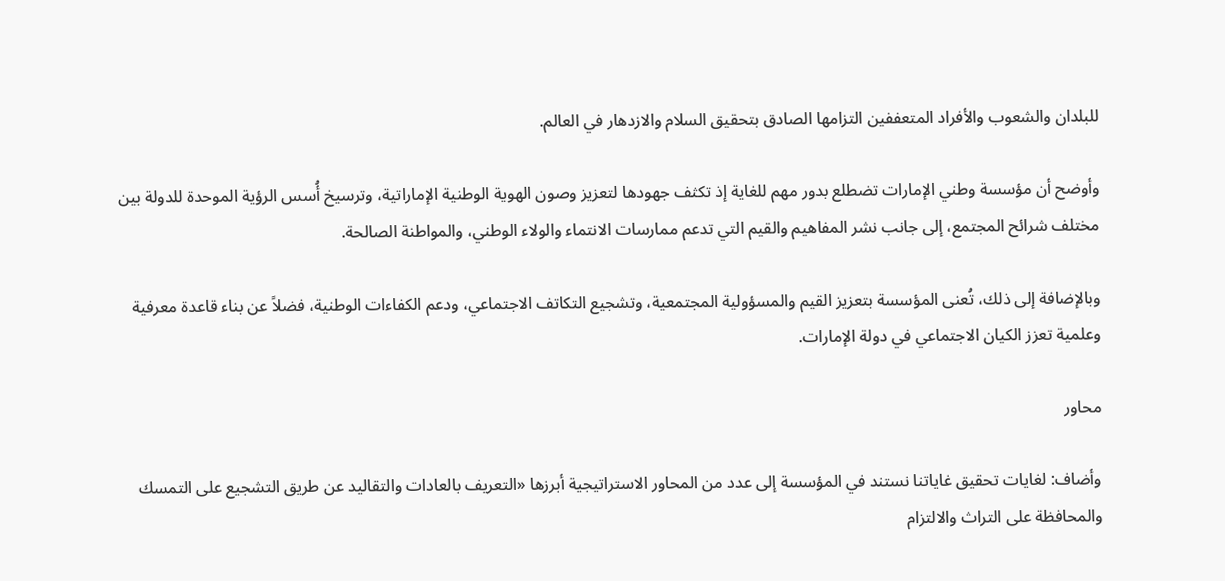للبلدان والشعوب والأفراد المتعففين التزامها الصادق بتحقيق السلام والازدهار في العالم.

وأوضح أن مؤسسة وطني الإمارات تضطلع بدور مهم للغاية إذ تكثف جهودها لتعزيز وصون الهوية الوطنية الإماراتية، وترسيخ أُسس الرؤية الموحدة للدولة بين مختلف شرائح المجتمع، إلى جانب نشر المفاهيم والقيم التي تدعم ممارسات الانتماء والولاء الوطني، والمواطنة الصالحة.

وبالإضافة إلى ذلك، تُعنى المؤسسة بتعزيز القيم والمسؤولية المجتمعية، وتشجيع التكاتف الاجتماعي، ودعم الكفاءات الوطنية، فضلاً عن بناء قاعدة معرفية وعلمية تعزز الكيان الاجتماعي في دولة الإمارات.

محاور

وأضاف: لغايات تحقيق غاياتنا نستند في المؤسسة إلى عدد من المحاور الاستراتيجية أبرزها «التعريف بالعادات والتقاليد عن طريق التشجيع على التمسك والمحافظة على التراث والالتزام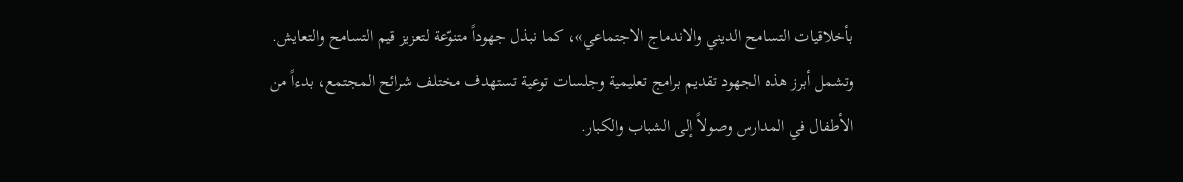بأخلاقيات التسامح الديني والاندماج الاجتماعي»، كما نبذل جهوداً متنوّعة لتعزيز قيم التسامح والتعايش. وتشمل أبرز هذه الجهود تقديم برامج تعليمية وجلسات توعية تستهدف مختلف شرائح المجتمع، بدءاً من الأطفال في المدارس وصولاً إلى الشباب والكبار.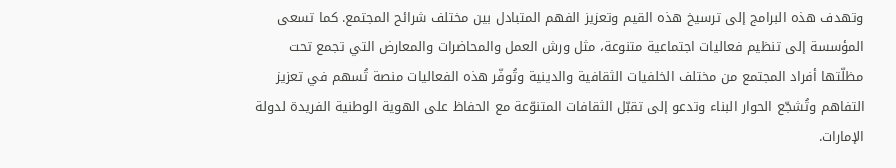وتهدف هذه البرامج إلى ترسيخ هذه القيم وتعزيز الفهم المتبادل بين مختلف شرائح المجتمع. كما تسعى المؤسسة إلى تنظيم فعاليات اجتماعية متنوعة، مثل ورش العمل والمحاضرات والمعارض التي تجمع تحت مظلّتها أفراد المجتمع من مختلف الخلفيات الثقافية والدينية وتُوفّر هذه الفعاليات منصة تُسهم في تعزيز التفاهم وتُشجّع الحوار البناء وتدعو إلى تقبّل الثقافات المتنوّعة مع الحفاظ على الهوية الوطنية الفريدة لدولة الإمارات.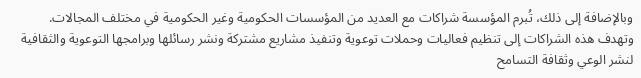وبالإضافة إلى ذلك، تُبرم المؤسسة شراكات مع العديد من المؤسسات الحكومية وغير الحكومية في مختلف المجالات. وتهدف هذه الشراكات إلى تنظيم فعاليات وحملات توعوية وتنفيذ مشاريع مشتركة ونشر رسائلها وبرامجها التوعوية والثقافية لنشر الوعي وثقافة التسامح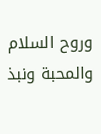وروح السلام والمحبة ونبذ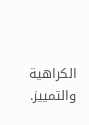الكراهية والتمييز.